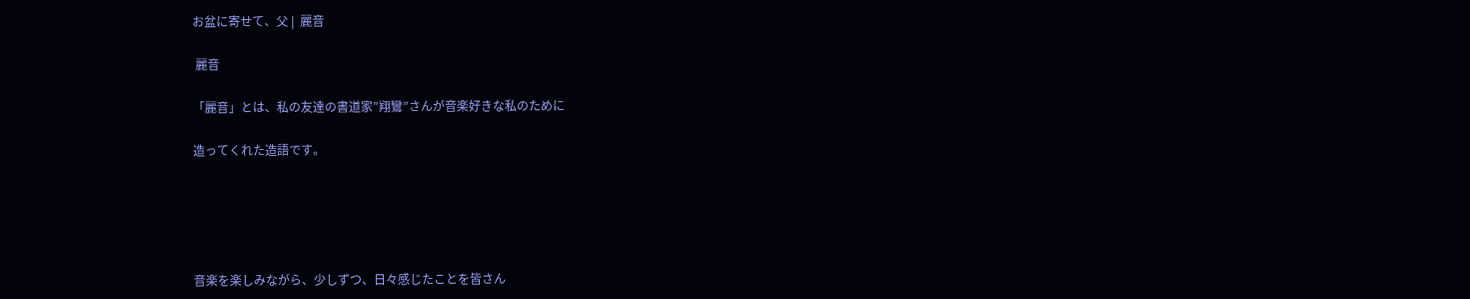お盆に寄せて、父 |  麗音

 麗音

「麗音」とは、私の友達の書道家”翔鸞”さんが音楽好きな私のために

造ってくれた造語です。





音楽を楽しみながら、少しずつ、日々感じたことを皆さん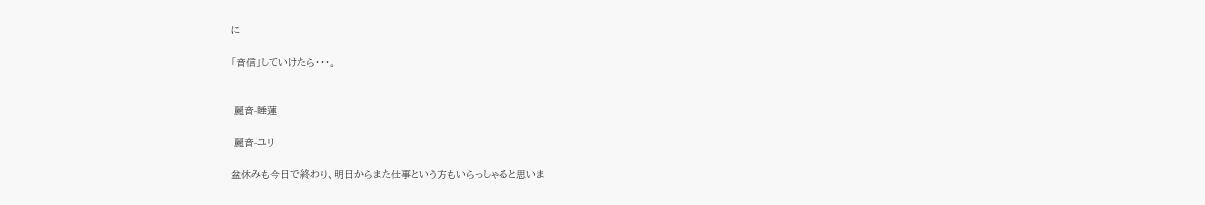に

「音信」していけたら・・・。


 麗音-睡蓮

 麗音-ユリ

盆休みも今日で終わり、明日からまた仕事という方もいらっしゃると思いま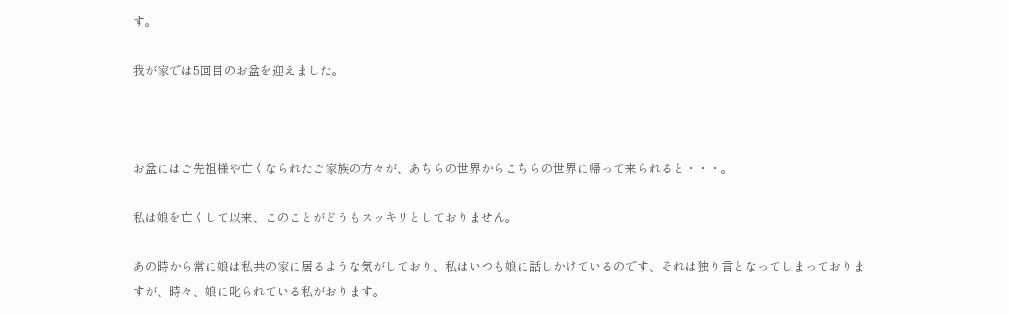す。

我が家では5回目のお盆を迎えました。



お盆にはご先祖様や亡くなられたご家族の方々が、あちらの世界からこちらの世界に帰って来られると・・・。

私は娘を亡くして以来、このことがどうもスッキリとしておりません。

あの時から常に娘は私共の家に居るような気がしており、私はいつも娘に話しかけているのです、それは独り言となってしまっておりますが、時々、娘に叱られている私がおります。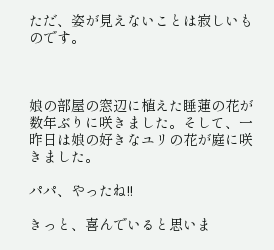ただ、姿が見えないことは寂しいものです。



娘の部屋の窓辺に植えた睡蓮の花が数年ぶりに咲きました。そして、一昨日は娘の好きなユリの花が庭に咲きました。

パパ、やったね!!

きっと、喜んでいると思いま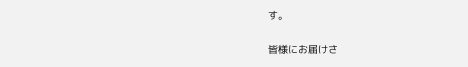す。

皆様にお届けさ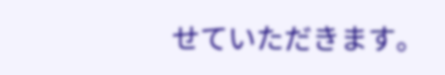せていただきます。